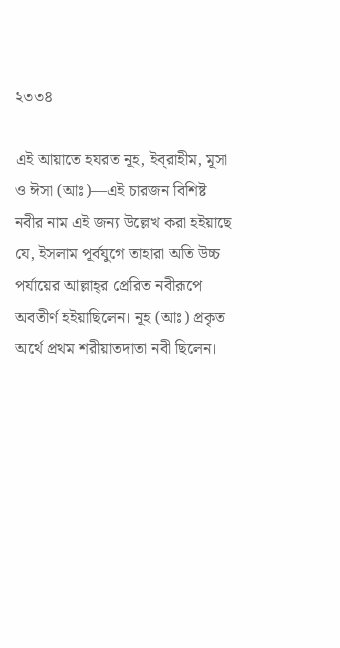২৩৩৪

এই আয়াতে হযরত নূহ, ইব্‌রাহীম, মূসা ও ঈসা (আঃ)—এই চারজন বিশিষ্ট নবীর নাম এই জন্য উল্লেখ করা হইয়াছে যে, ইসলাম পূর্বযুগে তাহারা অতি উচ্চ পর্যায়ের আল্লাহ্‌র প্রেরিত নবীরূপে অবতীর্ণ হইয়াছিলেন। নূহ (আঃ) প্রকৃত অর্থে প্রথম শরীয়াতদাতা নবী ছিলেন।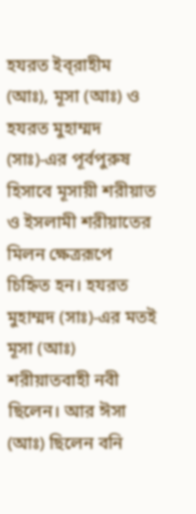হযরত ইব্‌রাহীম (আঃ), মূসা (আঃ) ও হযরত মুহাম্মদ (সাঃ)-এর পূর্বপুরুষ হিসাবে মূসায়ী শরীয়াত ও ইসলামী শরীয়াতের মিলন ক্ষেত্ররূপে চিহ্নিত হন। হযরত মুহাম্মদ (সাঃ)-এর মতই মূসা (আঃ) শরীয়াতবাহী নবী ছিলেন। আর ঈসা (আঃ) ছিলেন বনি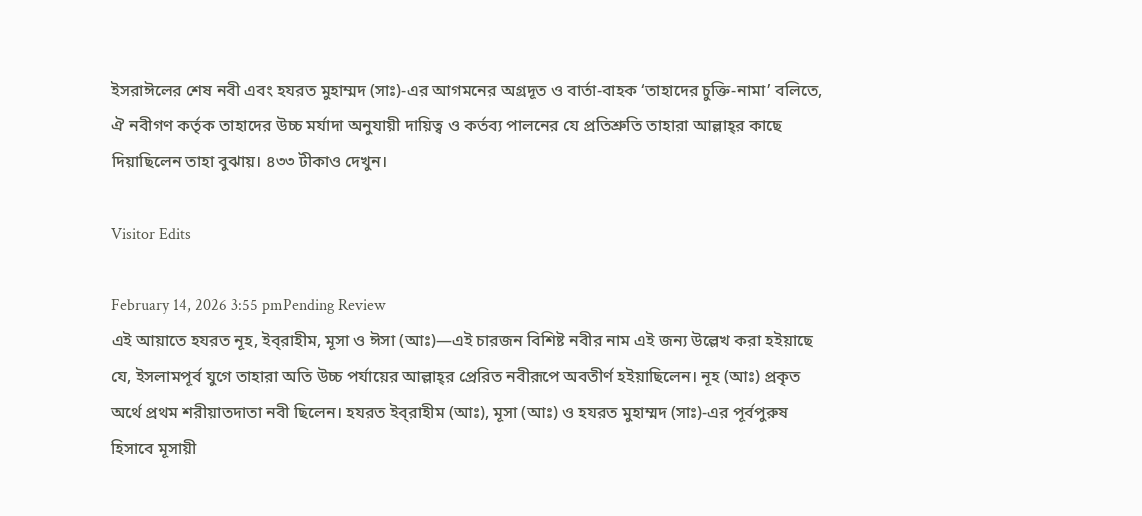ইসরাঈলের শেষ নবী এবং হযরত মুহাম্মদ (সাঃ)-এর আগমনের অগ্রদূত ও বার্তা-বাহক ‘তাহাদের চুক্তি-নামা’ বলিতে, ঐ নবীগণ কর্তৃক তাহাদের উচ্চ মর্যাদা অনুযায়ী দায়িত্ব ও কর্তব্য পালনের যে প্রতিশ্রুতি তাহারা আল্লাহ্‌র কাছে দিয়াছিলেন তাহা বুঝায়। ৪৩৩ টীকাও দেখুন।

Visitor Edits

February 14, 2026 3:55 pmPending Review
এই আয়াতে হযরত নূহ, ইব্‌রাহীম, মূসা ও ঈসা (আঃ)—এই চারজন বিশিষ্ট নবীর নাম এই জন্য উল্লেখ করা হইয়াছে যে, ইসলামপূর্ব যুগে তাহারা অতি উচ্চ পর্যায়ের আল্লাহ্‌র প্রেরিত নবীরূপে অবতীর্ণ হইয়াছিলেন। নূহ (আঃ) প্রকৃত অর্থে প্রথম শরীয়াতদাতা নবী ছিলেন। হযরত ইব্‌রাহীম (আঃ), মূসা (আঃ) ও হযরত মুহাম্মদ (সাঃ)-এর পূর্বপুরুষ হিসাবে মূসায়ী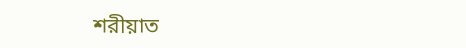শরীয়াত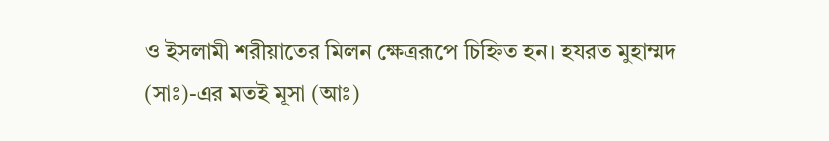ও ইসলামী শরীয়াতের মিলন ক্ষেত্ররূপে চিহ্নিত হন। হযরত মুহাম্মদ (সাঃ)-এর মতই মূসা (আঃ)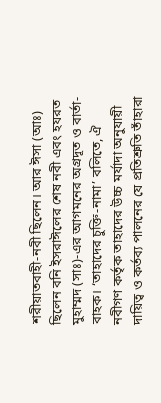শরীয়াতবাহী-নবী ছিলেন। আর ঈসা (আঃ) ছিলেন বনি ইসরাঈলের শেষ নবী এবং হযরত মুহাম্মদ (সাঃ)-এর আগমনের অগ্রদূত ও বার্তা-বাহক। ‘তাহাদের চুক্তি-নামা’ বলিতে, ঐ নবীগণ কর্তৃক তাহাদের উচ্চ মর্যাদা অনুযায়ী দায়িত্ব ও কর্তব্য পালনের যে প্রতিশ্রুতি তাঁহারা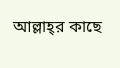আল্লাহ্‌র কাছে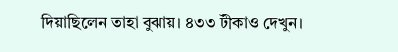দিয়াছিলেন তাহা বুঝায়। ৪৩৩ টীকাও দেখুন।